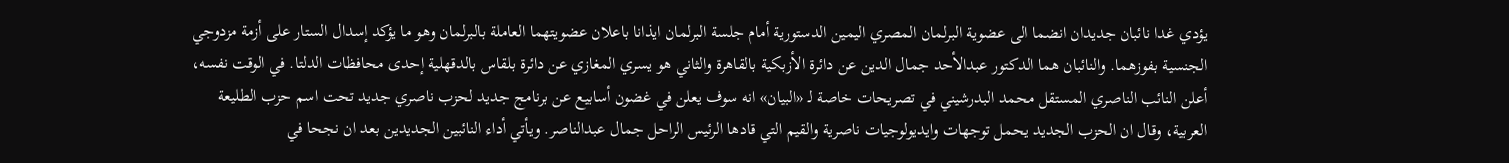يؤدي غدا نائبان جديدان انضما الى عضوية البرلمان المصري اليمين الدستورية أمام جلسة البرلمان ايذانا باعلان عضويتهما العاملة بالبرلمان وهو ما يؤكد إسدال الستار على أزمة مزدوجي الجنسية بفوزهما. والنائبان هما الدكتور عبدالأحد جمال الدين عن دائرة الأزبكية بالقاهرة والثاني هو يسري المغازي عن دائرة بلقاس بالدقهلية إحدى محافظات الدلتا. في الوقت نفسه، أعلن النائب الناصري المستقل محمد البدرشيني في تصريحات خاصة لـ «البيان» انه سوف يعلن في غضون أسابيع عن برنامج جديد لحزب ناصري جديد تحت اسم حزب الطليعة العربية، وقال ان الحزب الجديد يحمل توجهات وايديولوجيات ناصرية والقيم التي قادها الرئيس الراحل جمال عبدالناصر. ويأتي أداء النائبين الجديدين بعد ان نجحا في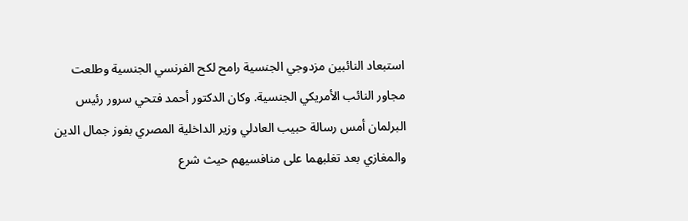استبعاد النائبين مزدوجي الجنسية رامح لكح الفرنسي الجنسية وطلعت مجاور النائب الأمريكي الجنسية. وكان الدكتور أحمد فتحي سرور رئيس البرلمان أمس رسالة حبيب العادلي وزير الداخلية المصري بفوز جمال الدين والمغازي بعد تغلبهما على منافسيهم حيث شرع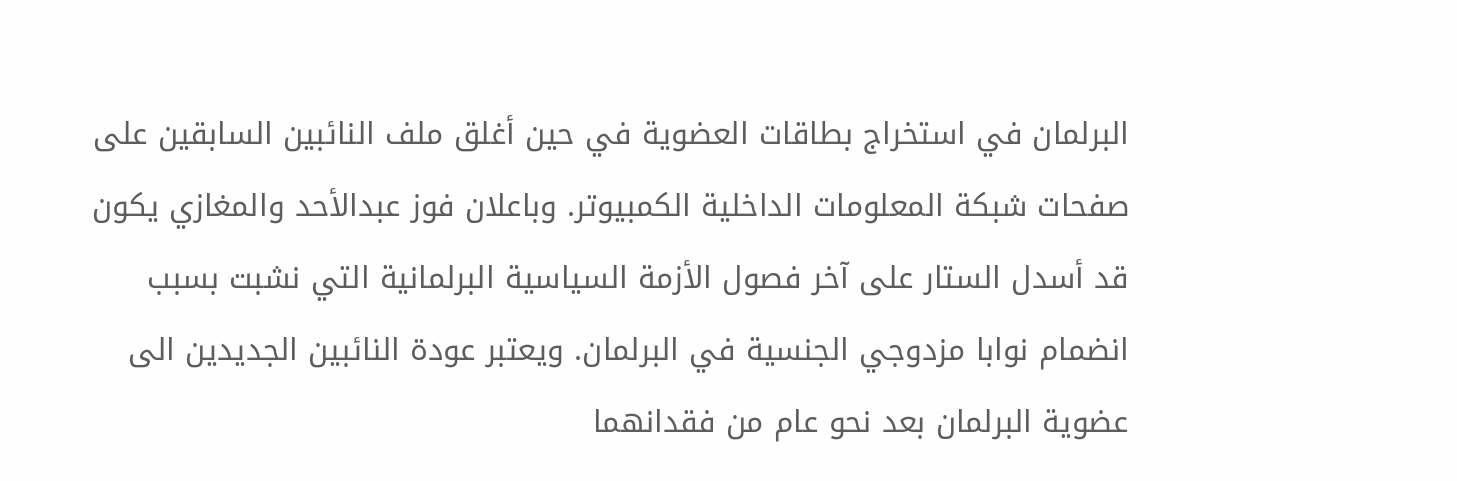البرلمان في استخراج بطاقات العضوية في حين أغلق ملف النائبين السابقين على صفحات شبكة المعلومات الداخلية الكمبيوتر. وباعلان فوز عبدالأحد والمغازي يكون قد أسدل الستار على آخر فصول الأزمة السياسية البرلمانية التي نشبت بسبب انضمام نوابا مزدوجي الجنسية في البرلمان. ويعتبر عودة النائبين الجديدين الى عضوية البرلمان بعد نحو عام من فقدانهما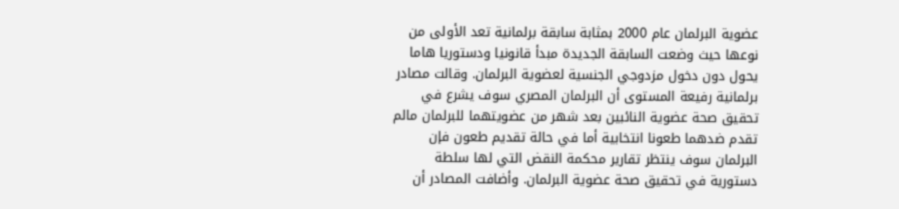عضوية البرلمان عام 2000 بمثابة سابقة برلمانية تعد الأولى من نوعها حيث وضعت السابقة الجديدة مبدأ قانونيا ودستوريا هاما يحول دون دخول مزدوجي الجنسية لعضوية البرلمان. وقالت مصادر برلمانية رفيعة المستوى أن البرلمان المصري سوف يشرع في تحقيق صحة عضوية النائبين بعد شهر من عضويتهما للبرلمان مالم تقدم ضدهما طعونا انتخابية أما في حالة تقديم طعون فإن البرلمان سوف ينتظر تقارير محكمة النقض التي لها سلطة دستورية في تحقيق صحة عضوية البرلمان. وأضافت المصادر أن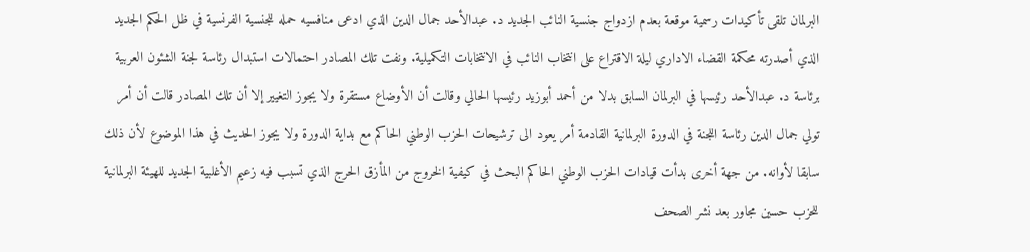البرلمان تلقى تأكيدات رسمية موقعة بعدم ازدواج جنسية النائب الجديد د. عبدالأحد جمال الدين الذي ادعى منافسيه حمله للجنسية الفرنسية في ظل الحكم الجديد الذي أصدرته محكمة القضاء الاداري ليلة الاقتراع على انتخاب النائب في الانتخابات التكميلية. ونفت تلك المصادر احتمالات استبدال رئاسة لجنة الشئون العربية برئاسة د. عبدالأحد رئيسها في البرلمان السابق بدلا من أحمد أبوزيد رئيسها الحالي وقالت أن الأوضاع مستقرة ولا يجوز التغيير إلا أن تلك المصادر قالت أن أمر تولي جمال الدين رئاسة اللجنة في الدورة البرلمانية القادمة أمر يعود الى ترشيحات الحزب الوطني الحاكم مع بداية الدورة ولا يجوز الحديث في هذا الموضوع لأن ذلك سابقا لأوانه. من جهة أخرى بدأت قيادات الحزب الوطني الحاكم البحث في كيفية الخروج من المأزق الحرج الذي تسبب فيه زعيم الأغلبية الجديد للهيئة البرلمانية للحزب حسين مجاور بعد نشر الصحف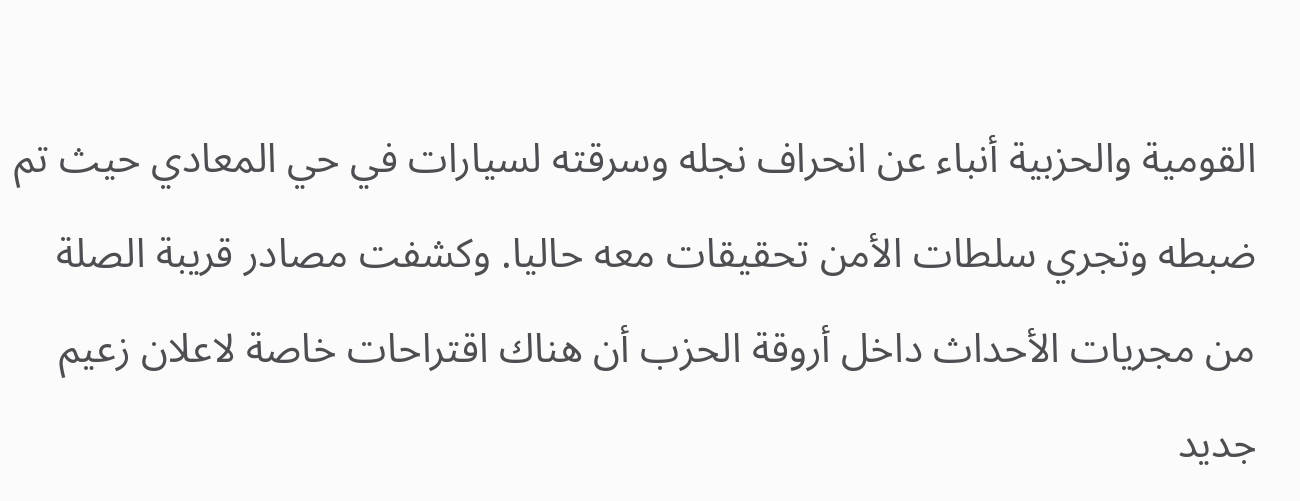القومية والحزبية أنباء عن انحراف نجله وسرقته لسيارات في حي المعادي حيث تم ضبطه وتجري سلطات الأمن تحقيقات معه حاليا. وكشفت مصادر قريبة الصلة من مجريات الأحداث داخل أروقة الحزب أن هناك اقتراحات خاصة لاعلان زعيم جديد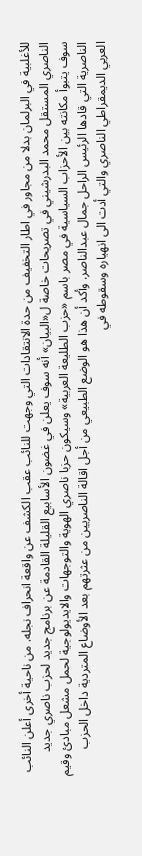للأغلبية في البرلمان بدلا من مجاور في اطار التخفيف من حدة الانتقادات التي وجهت للنائب عقب الكشف عن واقعة انحراف نجله. من ناحية أخرى أعلن النائب الناصري المستقل محمد البدرشيني في تصريحات خاصة ل«البيان» أنه سوف يعلن في غضون الأسابيع القليلة القادمة عن برنامج جديد لحزب ناصري جديد سوف يتبوأ مكانته بين الأحزاب السياسية في مصر باسم «حزب الطليعة العربية» وسيكون حزبا ناصري الهوية والتوجهات والايديولوجية لحمل مشعل مبادئ وقيم الناصرية التي قادها الرئيس الراحل جمال عبدالناصر. وأكد أن هذا هو الوضع الطبيعي من أجل اقالة الناصريين من عثرتهم بعد الأوضاع المتردية داخل الحزب العربي الديمقراطي الناصري والتي أدت الى انهياره وسقوطه في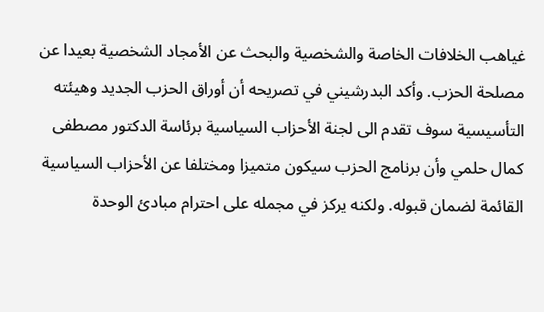غياهب الخلافات الخاصة والشخصية والبحث عن الأمجاد الشخصية بعيدا عن مصلحة الحزب. وأكد البدرشيني في تصريحه أن أوراق الحزب الجديد وهيئته التأسيسية سوف تقدم الى لجنة الأحزاب السياسية برئاسة الدكتور مصطفى كمال حلمي وأن برنامج الحزب سيكون متميزا ومختلفا عن الأحزاب السياسية القائمة لضمان قبوله. ولكنه يركز في مجمله على احترام مبادئ الوحدة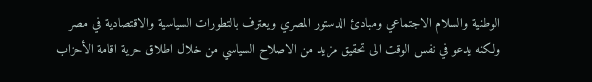الوطنية والسلام الاجتماعي ومبادئ الدستور المصري ويعترف بالتطورات السياسية والاقتصادية في مصر ولكنه يدعو في نفس الوقت الى تحقيق مزيد من الاصلاح السياسي من خلال اطلاق حرية اقامة الأحزاب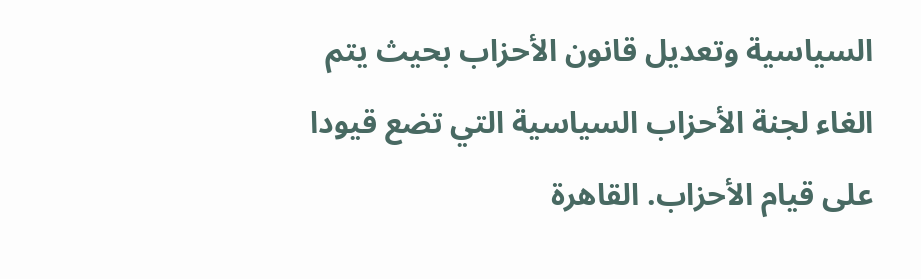السياسية وتعديل قانون الأحزاب بحيث يتم الغاء لجنة الأحزاب السياسية التي تضع قيودا على قيام الأحزاب. القاهرة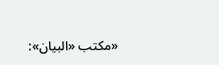«مكتب «البيان»: